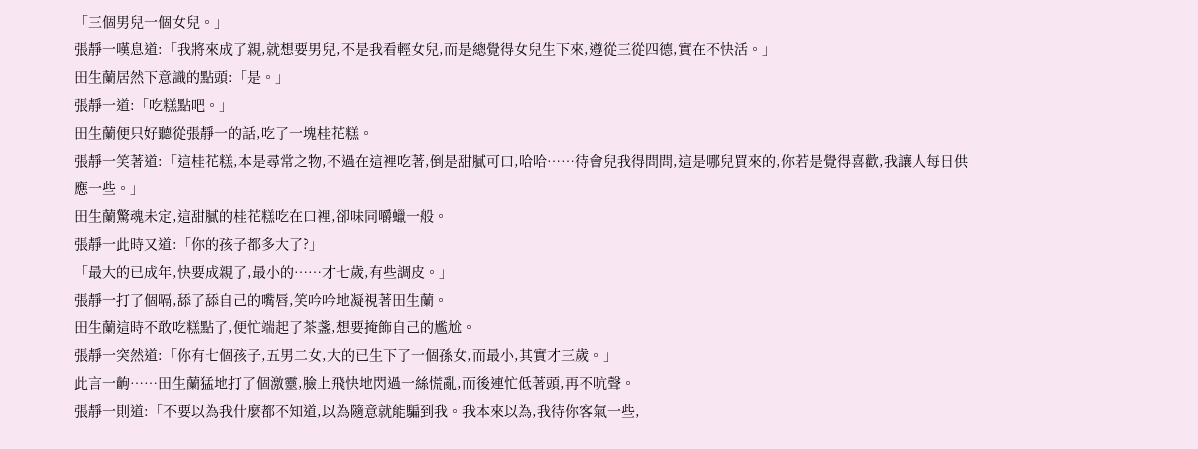「三個男兒一個女兒。」
張靜一嘆息道:「我將來成了親,就想要男兒,不是我看輕女兒,而是總覺得女兒生下來,遵從三從四德,實在不快活。」
田生蘭居然下意識的點頭:「是。」
張靜一道:「吃糕點吧。」
田生蘭便只好聽從張靜一的話,吃了一塊桂花糕。
張靜一笑著道:「這桂花糕,本是尋常之物,不過在這裡吃著,倒是甜膩可口,哈哈……待會兒我得問問,這是哪兒買來的,你若是覺得喜歡,我讓人每日供應一些。」
田生蘭驚魂未定,這甜膩的桂花糕吃在口裡,卻味同嚼蠟一般。
張靜一此時又道:「你的孩子都多大了?」
「最大的已成年,快要成親了,最小的……才七歲,有些調皮。」
張靜一打了個嗝,舔了舔自己的嘴唇,笑吟吟地凝視著田生蘭。
田生蘭這時不敢吃糕點了,便忙端起了茶盞,想要掩飾自己的尷尬。
張靜一突然道:「你有七個孩子,五男二女,大的已生下了一個孫女,而最小,其實才三歲。」
此言一齣……田生蘭猛地打了個激靈,臉上飛快地閃過一絲慌亂,而後連忙低著頭,再不吭聲。
張靜一則道:「不要以為我什麼都不知道,以為隨意就能騙到我。我本來以為,我待你客氣一些,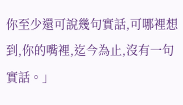你至少還可說幾句實話,可哪裡想到,你的嘴裡,迄今為止,沒有一句實話。」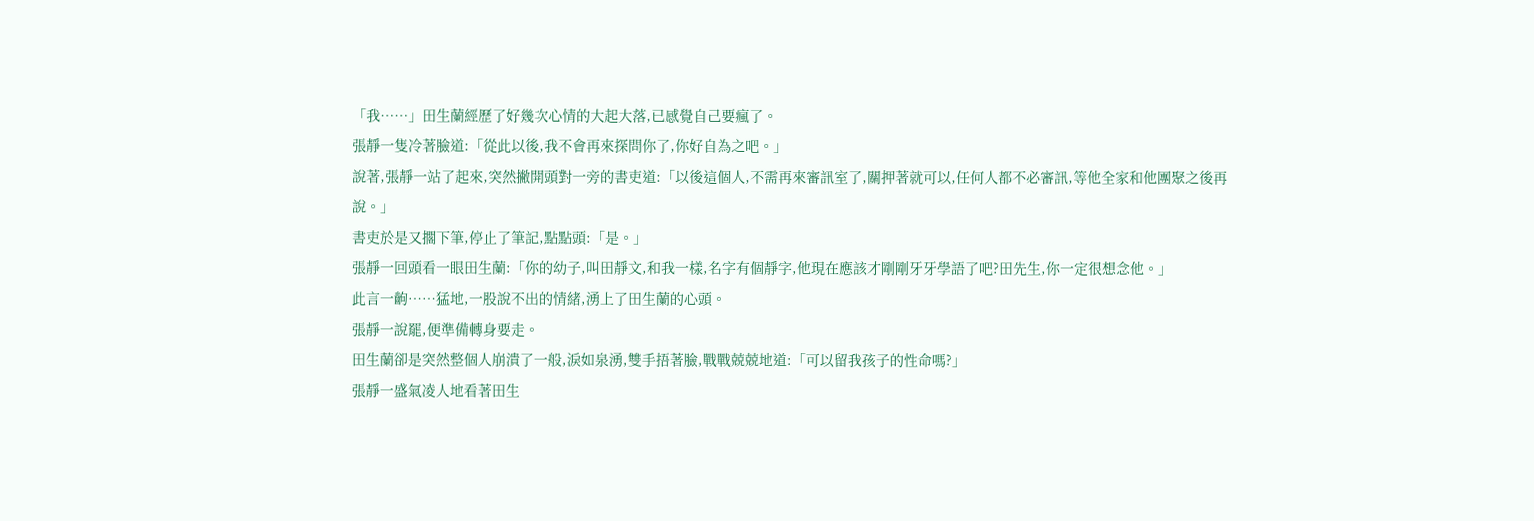「我……」田生蘭經歷了好幾次心情的大起大落,已感覺自己要瘋了。
張靜一隻冷著臉道:「從此以後,我不會再來探問你了,你好自為之吧。」
說著,張靜一站了起來,突然撇開頭對一旁的書吏道:「以後這個人,不需再來審訊室了,關押著就可以,任何人都不必審訊,等他全家和他團聚之後再說。」
書吏於是又擱下筆,停止了筆記,點點頭:「是。」
張靜一回頭看一眼田生蘭:「你的幼子,叫田靜文,和我一樣,名字有個靜字,他現在應該才剛剛牙牙學語了吧?田先生,你一定很想念他。」
此言一齣……猛地,一股說不出的情緒,湧上了田生蘭的心頭。
張靜一說罷,便準備轉身要走。
田生蘭卻是突然整個人崩潰了一般,淚如泉湧,雙手捂著臉,戰戰兢兢地道:「可以留我孩子的性命嗎?」
張靜一盛氣凌人地看著田生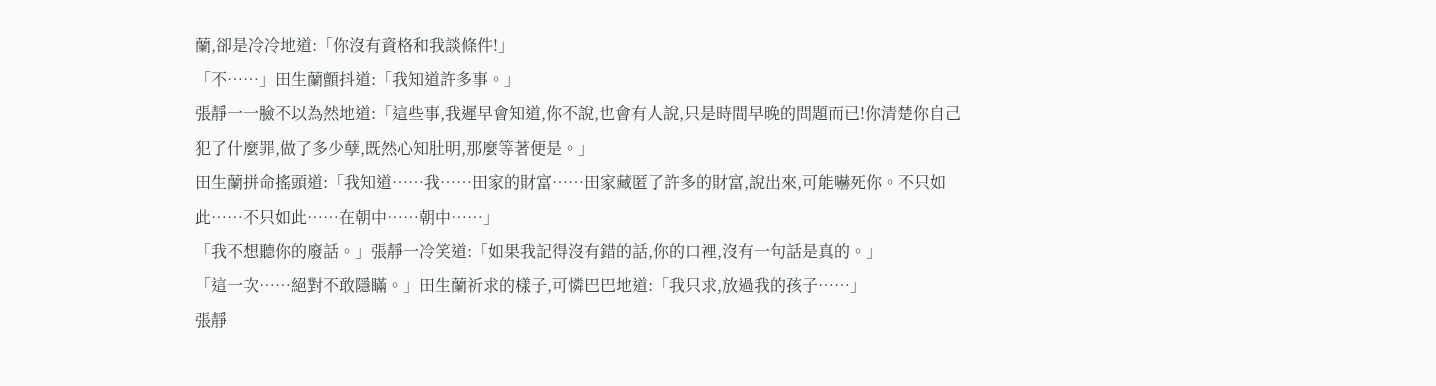蘭,卻是冷冷地道:「你沒有資格和我談條件!」
「不……」田生蘭顫抖道:「我知道許多事。」
張靜一一臉不以為然地道:「這些事,我遲早會知道,你不說,也會有人說,只是時間早晚的問題而已!你清楚你自己犯了什麼罪,做了多少孽,既然心知肚明,那麼等著便是。」
田生蘭拼命搖頭道:「我知道……我……田家的財富……田家藏匿了許多的財富,說出來,可能嚇死你。不只如此……不只如此……在朝中……朝中……」
「我不想聽你的廢話。」張靜一冷笑道:「如果我記得沒有錯的話,你的口裡,沒有一句話是真的。」
「這一次……絕對不敢隱瞞。」田生蘭祈求的樣子,可憐巴巴地道:「我只求,放過我的孩子……」
張靜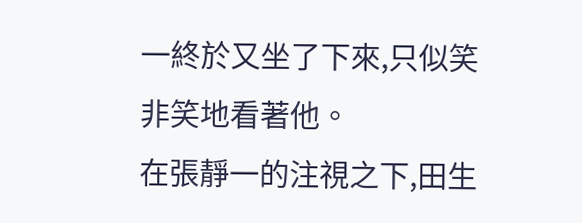一終於又坐了下來,只似笑非笑地看著他。
在張靜一的注視之下,田生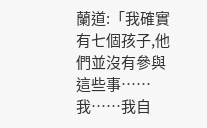蘭道:「我確實有七個孩子,他們並沒有參與這些事……我……我自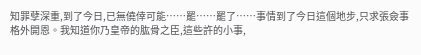知罪孽深重,到了今日,已無僥倖可能……罷……罷了……事情到了今日這個地步,只求張僉事格外開恩。我知道你乃皇帝的肱骨之臣,這些許的小事,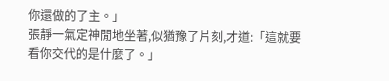你還做的了主。」
張靜一氣定神閒地坐著,似猶豫了片刻,才道:「這就要看你交代的是什麼了。」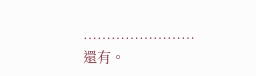……………………
還有。